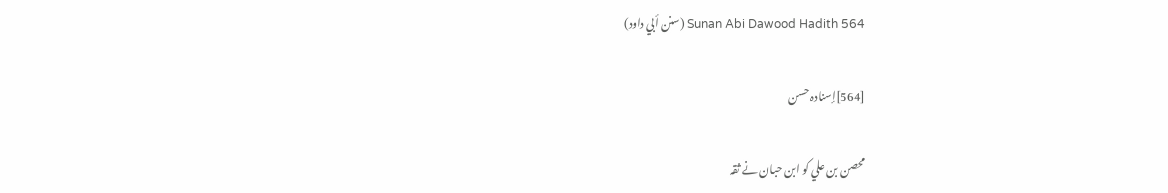Sunan Abi Dawood Hadith 564 (سنن أبي داود)

[564]إسنادہ حسن

محصن بن علي کو ابن حبان نے ثقہ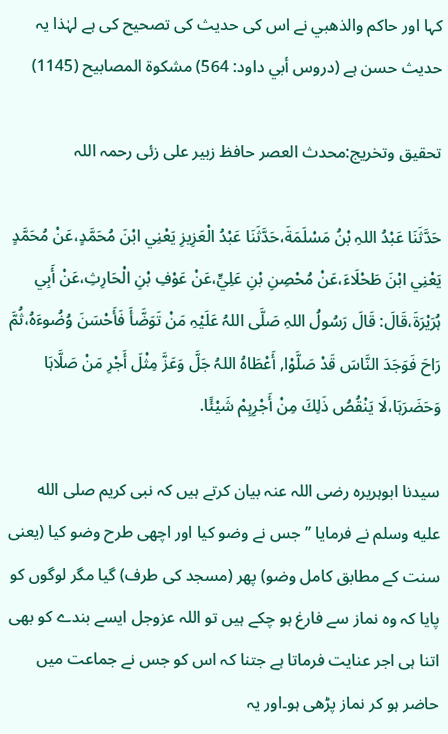کہا اور حاکم والذھبي نے اس کی حدیث کی تصحیح کی ہے لہٰذا یہ حدیث حسن ہے (دروس أبي داود: 564) مشکوۃ المصابیح (1145)

تحقیق وتخریج:محدث العصر حافظ زبیر علی زئی رحمہ اللہ

حَدَّثَنَا عَبْدُ اللہِ بْنُ مَسْلَمَةَ،حَدَّثَنَا عَبْدُ الْعَزِيزِ يَعْنِي ابْنَ مُحَمَّدٍ،عَنْ مُحَمَّدٍ يَعْنِي ابْنَ طَحْلَاءَ،عَنْ مُحْصِنِ بْنِ عَلِيٍّ،عَنْ عَوْفِ بْنِ الْحَارِثِ،عَنْ أَبِي ہُرَيْرَةَ،قَالَ: قَالَ رَسُولُ اللہِ صَلَّی اللہُ عَلَيْہِ مَنْ تَوَضَّأَ فَأَحْسَنَ وُضُوءَہُ،ثُمَّ رَاحَ فَوَجَدَ النَّاسَ قَدْ صَلَّوْا, أَعْطَاہُ اللہُ جَلَّ وَعَزَّ مِثْلَ أَجْرِ مَنْ صَلَّاہَا وَحَضَرَہَا،لَا يَنْقُصُ ذَلِكَ مِنْ أَجْرِہِمْ شَيْئًا.

سیدنا ابوہریرہ رضی اللہ عنہ بیان کرتے ہیں کہ نبی کریم صلى الله عليه وسلم نے فرمایا ’’جس نے وضو کیا اور اچھی طرح وضو کیا (یعنی سنت کے مطابق کامل وضو) پھر (مسجد کی طرف) گیا مگر لوگوں کو پایا کہ وہ نماز سے فارغ ہو چکے ہیں تو اللہ عزوجل ایسے بندے کو بھی اتنا ہی اجر عنایت فرماتا ہے جتنا کہ اس کو جس نے جماعت میں حاضر ہو کر نماز پڑھی ہو۔اور یہ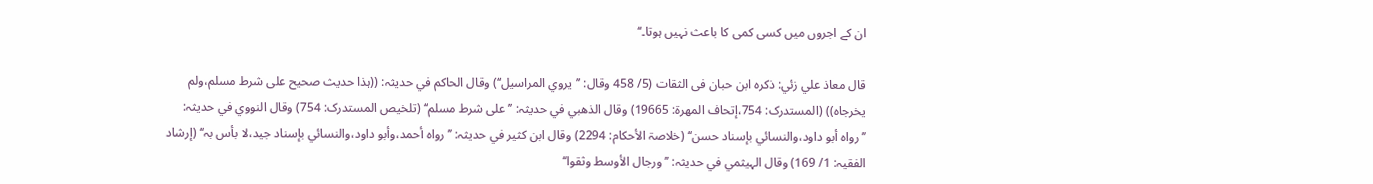ان کے اجروں میں کسی کمی کا باعث نہیں ہوتا۔‘‘

قال معاذ علي زئي: ذکرہ ابن حبان فی الثقات (5/ 458 وقال: ’’يروي المراسيل‘‘) وقال الحاکم في حدیثہ: ((ہذا حديث صحيح علی شرط مسلم،ولم يخرجاہ)) (المستدرک: 754،إتحاف المھرۃ: 19665) وقال الذھبي في حدیثہ: ’’علی شرط مسلم‘‘ (تلخیص المستدرک: 754) وقال النووي في حدیثہ: ’’رواہ أبو داود،والنسائي بإسناد حسن‘‘ (خلاصۃ الأحکام: 2294) وقال ابن کثیر في حدیثہ: ’’رواہ أحمد،وأبو داود،والنسائي بإسناد جيد،لا بأس بہ‘‘ (إرشاد الفقیہ: 1/ 169) وقال الہيثمي في حدیثہ: ’’ورجال الأوسط وثقوا‘‘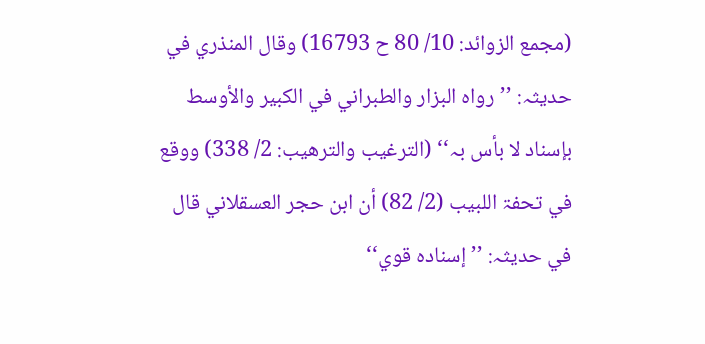(مجمع الزوائد: 10/ 80 ح 16793) وقال المنذري في حدیثہ: ’’رواہ البزار والطبراني في الكبير والأوسط بإسناد لا بأس بہ‘‘ (الترغیب والترھیب: 2/ 338) ووقع في تحفۃ اللبیب (2/ 82) أن ابن حجر العسقلاني قال في حديثہ: ’’إسنادہ قوي‘‘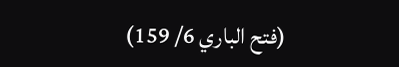(فتح الباري 6/ 159)